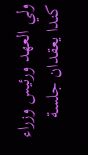ولي العهد ورئيس وزراء كندا يعقدان جلسة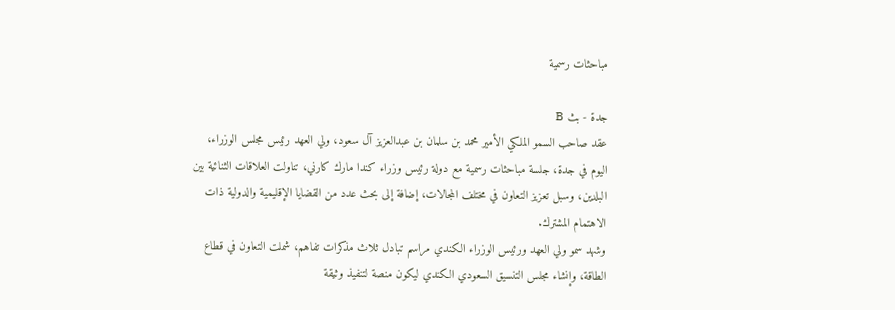مباحثات رسمية

جدة - بث B
عقد صاحب السمو الملكي الأمير محمد بن سلمان بن عبدالعزيز آل سعود، ولي العهد رئيس مجلس الوزراء، اليوم في جدة، جلسة مباحثات رسمية مع دولة رئيس وزراء كندا مارك كارني، تناولت العلاقات الثنائية بين البلدين، وسبل تعزيز التعاون في مختلف المجالات، إضافة إلى بحث عدد من القضايا الإقليمية والدولية ذات الاهتمام المشترك.
وشهد سمو ولي العهد ورئيس الوزراء الكندي مراسم تبادل ثلاث مذكرات تفاهم، شملت التعاون في قطاع الطاقة، وإنشاء مجلس التنسيق السعودي الكندي ليكون منصة لتنفيذ وثيقة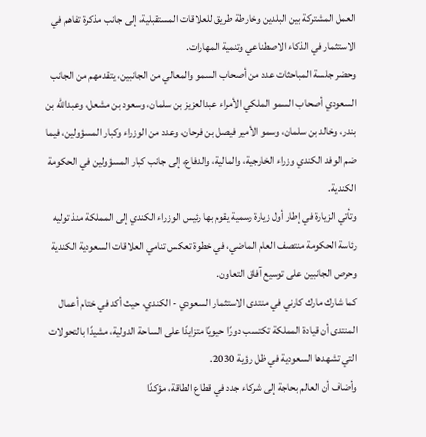العمل المشتركة بين البلدين وخارطة طريق للعلاقات المستقبلية، إلى جانب مذكرة تفاهم في الاستثمار في الذكاء الاصطناعي وتنمية المهارات.
وحضر جلسة المباحثات عدد من أصحاب السمو والمعالي من الجانبين، يتقدمهم من الجانب السعودي أصحاب السمو الملكي الأمراء عبدالعزيز بن سلمان، وسعود بن مشعل، وعبدالله بن بندر، وخالد بن سلمان، وسمو الأمير فيصل بن فرحان، وعدد من الوزراء وكبار المسؤولين، فيما ضم الوفد الكندي وزراء الخارجية، والمالية، والدفاع، إلى جانب كبار المسؤولين في الحكومة الكندية.
وتأتي الزيارة في إطار أول زيارة رسمية يقوم بها رئيس الوزراء الكندي إلى المملكة منذ توليه رئاسة الحكومة منتصف العام الماضي، في خطوة تعكس تنامي العلاقات السعودية الكندية وحرص الجانبين على توسيع آفاق التعاون.
كما شارك مارك كارني في منتدى الاستثمار السعودي - الكندي، حيث أكد في ختام أعمال المنتدى أن قيادة المملكة تكتسب دورًا حيويًا متزايدًا على الساحة الدولية، مشيدًا بالتحولات التي تشهدها السعودية في ظل رؤية 2030.
وأضاف أن العالم بحاجة إلى شركاء جدد في قطاع الطاقة، مؤكدًا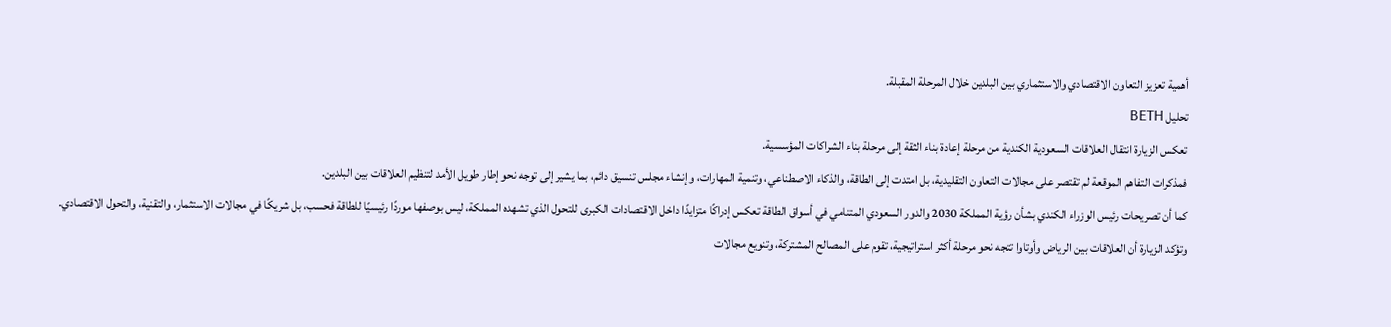أهمية تعزيز التعاون الاقتصادي والاستثماري بين البلدين خلال المرحلة المقبلة.
تحليل BETH
تعكس الزيارة انتقال العلاقات السعودية الكندية من مرحلة إعادة بناء الثقة إلى مرحلة بناء الشراكات المؤسسية.
فمذكرات التفاهم الموقعة لم تقتصر على مجالات التعاون التقليدية، بل امتدت إلى الطاقة، والذكاء الاصطناعي، وتنمية المهارات، وإنشاء مجلس تنسيق دائم، بما يشير إلى توجه نحو إطار طويل الأمد لتنظيم العلاقات بين البلدين.
كما أن تصريحات رئيس الوزراء الكندي بشأن رؤية المملكة 2030 والدور السعودي المتنامي في أسواق الطاقة تعكس إدراكًا متزايدًا داخل الاقتصادات الكبرى للتحول الذي تشهده المملكة، ليس بوصفها موردًا رئيسيًا للطاقة فحسب، بل شريكًا في مجالات الاستثمار، والتقنية، والتحول الاقتصادي.
وتؤكد الزيارة أن العلاقات بين الرياض وأوتاوا تتجه نحو مرحلة أكثر استراتيجية، تقوم على المصالح المشتركة، وتنويع مجالات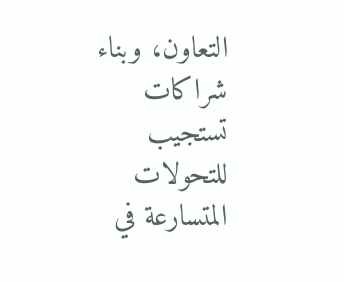التعاون، وبناء شراكات تستجيب للتحولات المتسارعة في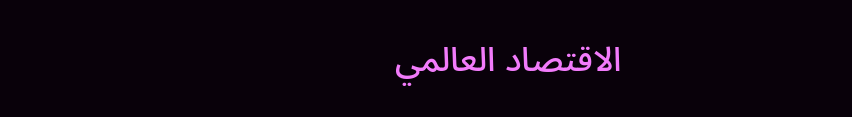الاقتصاد العالمي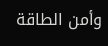وأمن الطاقة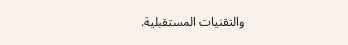والتقنيات المستقبلية.